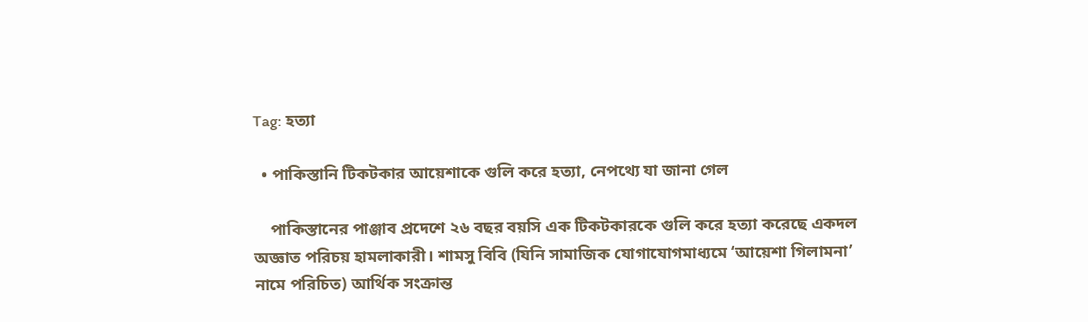Tag: হত্যা

  • পাকিস্তানি টিকটকার আয়েশাকে গুলি করে হত্যা, নেপথ্যে যা জানা গেল

    পাকিস্তানের পাঞ্জাব প্রদেশে ২৬ বছর বয়সি এক টিকটকারকে গুলি করে হত্যা করেছে একদল অজ্ঞাত পরিচয় হামলাকারী। শামসু বিবি (যিনি সামাজিক যোগাযোগমাধ্যমে ‘আয়েশা গিলামনা’ নামে পরিচিত) আর্থিক সংক্রান্ত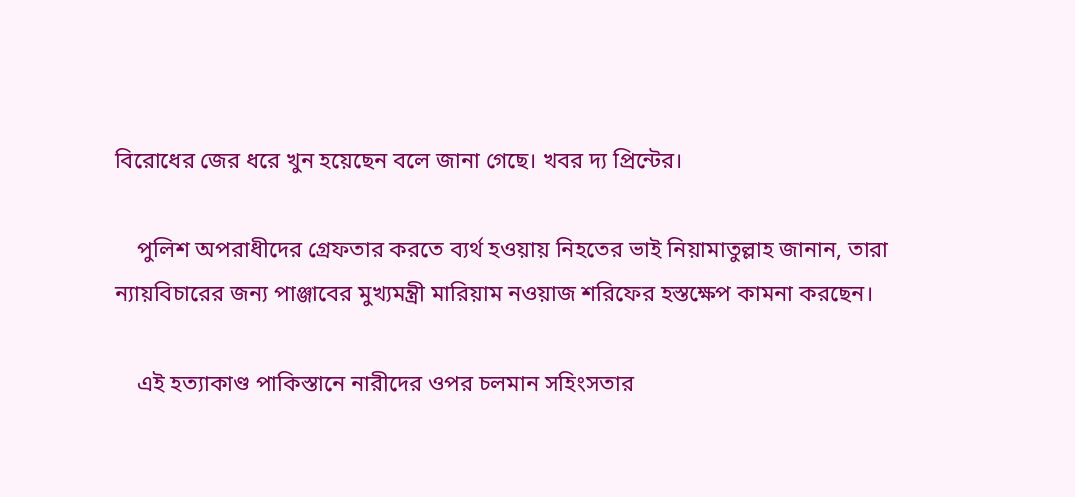বিরোধের জের ধরে খুন হয়েছেন বলে জানা গেছে। খবর দ্য প্রিন্টের।

    পুলিশ অপরাধীদের গ্রেফতার করতে ব্যর্থ হওয়ায় নিহতের ভাই নিয়ামাতুল্লাহ জানান, তারা ন্যায়বিচারের জন্য পাঞ্জাবের মুখ্যমন্ত্রী মারিয়াম নওয়াজ শরিফের হস্তক্ষেপ কামনা করছেন।

    এই হত্যাকাণ্ড পাকিস্তানে নারীদের ওপর চলমান সহিংসতার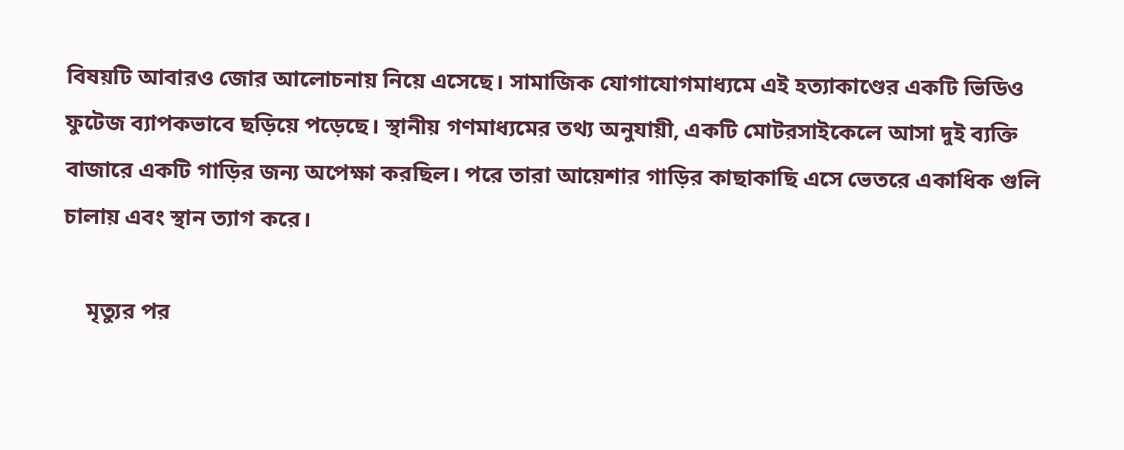বিষয়টি আবারও জোর আলোচনায় নিয়ে এসেছে। সামাজিক যোগাযোগমাধ্যমে এই হত্যাকাণ্ডের একটি ভিডিও ফুটেজ ব্যাপকভাবে ছড়িয়ে পড়েছে। স্থানীয় গণমাধ্যমের তথ্য অনুযায়ী, একটি মোটরসাইকেলে আসা দুই ব্যক্তি বাজারে একটি গাড়ির জন্য অপেক্ষা করছিল। পরে তারা আয়েশার গাড়ির কাছাকাছি এসে ভেতরে একাধিক গুলি চালায় এবং স্থান ত্যাগ করে।

    মৃত্যুর পর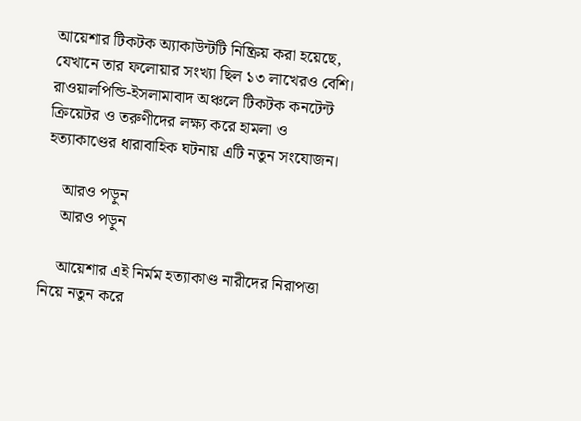আয়েশার টিকটক অ্যাকাউন্টটি নিষ্ক্রিয় করা হয়েছে, যেখানে তার ফলোয়ার সংখ্যা ছিল ১৩ লাখেরও বেশি। রাওয়ালপিন্ডি-ইসলামাবাদ অঞ্চলে টিকটক কনটেন্ট ক্রিয়েটর ও তরুণীদের লক্ষ্য করে হামলা ও হত্যাকাণ্ডের ধারাবাহিক ঘটনায় এটি নতুন সংযোজন।

    আরও পড়ুন
    আরও পড়ুন

    আয়েশার এই নির্মম হত্যাকাণ্ড নারীদের নিরাপত্তা নিয়ে নতুন করে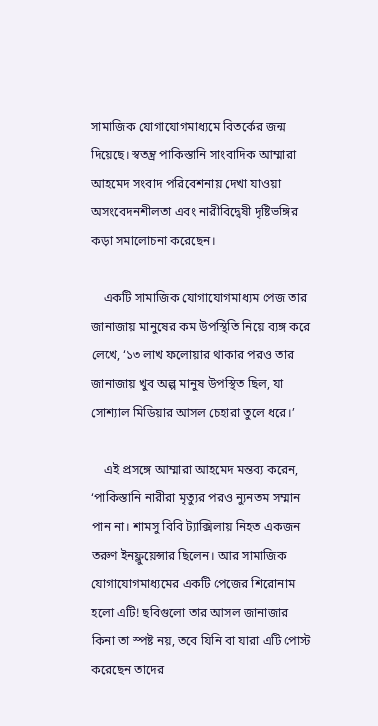সামাজিক যোগাযোগমাধ্যমে বিতর্কের জন্ম দিয়েছে। স্বতন্ত্র পাকিস্তানি সাংবাদিক আম্মারা আহমেদ সংবাদ পরিবেশনায় দেখা যাওয়া অসংবেদনশীলতা এবং নারীবিদ্বেষী দৃষ্টিভঙ্গির কড়া সমালোচনা করেছেন।

    একটি সামাজিক যোগাযোগমাধ্যম পেজ তার জানাজায় মানুষের কম উপস্থিতি নিয়ে ব্যঙ্গ করে লেখে, ‘১৩ লাখ ফলোয়ার থাকার পরও তার জানাজায় খুব অল্প মানুষ উপস্থিত ছিল, যা সোশ্যাল মিডিয়ার আসল চেহারা তুলে ধরে।’

    এই প্রসঙ্গে আম্মারা আহমেদ মন্তব্য করেন, ‘পাকিস্তানি নারীরা মৃত্যুর পরও ন্যুনতম সম্মান পান না। শামসু বিবি ট্যাক্সিলায় নিহত একজন তরুণ ইনফ্লুয়েন্সার ছিলেন। আর সামাজিক যোগাযোগমাধ্যমের একটি পেজের শিরোনাম হলো এটি! ছবিগুলো তার আসল জানাজার কিনা তা স্পষ্ট নয়, তবে যিনি বা যারা এটি পোস্ট করেছেন তাদের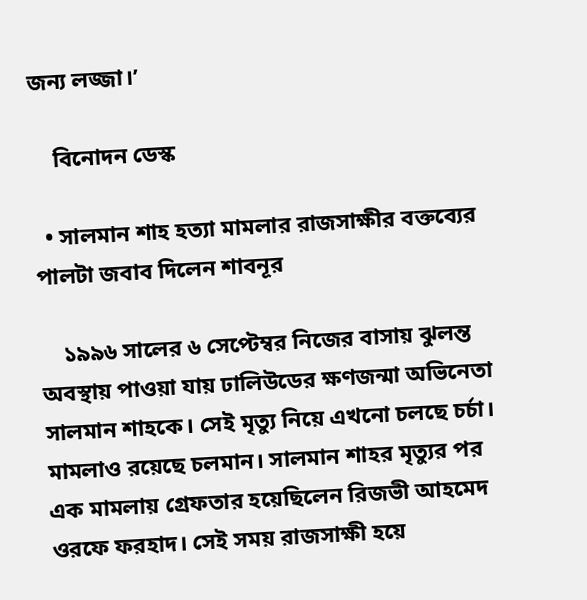জন্য লজ্জা।’

    বিনোদন ডেস্ক

  • সালমান শাহ হত্যা মামলার রাজসাক্ষীর বক্তব্যের পালটা জবাব দিলেন শাবনূর

    ১৯৯৬ সালের ৬ সেপ্টেম্বর নিজের বাসায় ঝুলন্ত অবস্থায় পাওয়া যায় ঢালিউডের ক্ষণজন্মা অভিনেতা সালমান শাহকে। সেই মৃত্যু নিয়ে এখনো চলছে চর্চা। মামলাও রয়েছে চলমান। সালমান শাহর মৃত্যুর পর এক মামলায় গ্রেফতার হয়েছিলেন রিজভী আহমেদ ওরফে ফরহাদ। সেই সময় রাজসাক্ষী হয়ে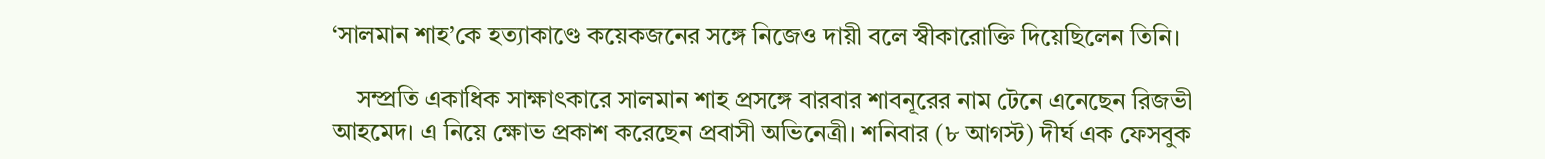‘সালমান শাহ’কে হত্যাকাণ্ডে কয়েকজনের সঙ্গে নিজেও দায়ী বলে স্বীকারোক্তি দিয়েছিলেন তিনি।

    সম্প্রতি একাধিক সাক্ষাৎকারে সালমান শাহ প্রসঙ্গে বারবার শাবনূরের নাম টেনে এনেছেন রিজভী আহমেদ। এ নিয়ে ক্ষোভ প্রকাশ করেছেন প্রবাসী অভিনেত্রী। শনিবার (৮ আগস্ট) দীর্ঘ এক ফেসবুক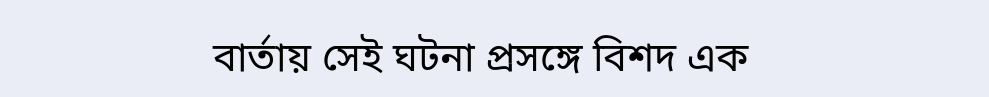বার্তায় সেই ঘটনা প্রসঙ্গে বিশদ এক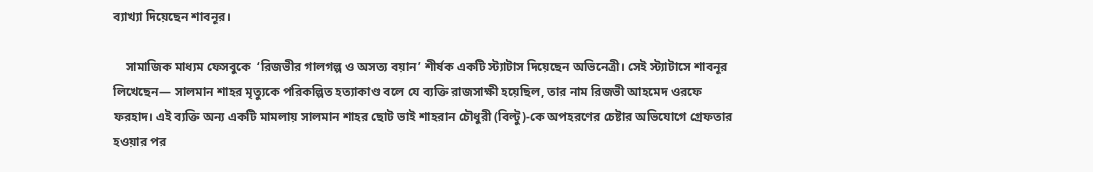ব্যাখ্যা দিয়েছেন শাবনূর।

    সামাজিক মাধ্যম ফেসবুকে  ‘রিজভীর গালগল্প ও অসত্য বয়ান’ শীর্ষক একটি স্ট্যাটাস দিয়েছেন অভিনেত্রী। সেই স্ট্যাটাসে শাবনূর লিখেছেন— সালমান শাহর মৃত্যুকে পরিকল্পিত হত্যাকাণ্ড বলে যে ব্যক্তি রাজসাক্ষী হয়েছিল, তার নাম রিজভী আহমেদ ওরফে ফরহাদ। এই ব্যক্তি অন্য একটি মামলায় সালমান শাহর ছোট ভাই শাহরান চৌধুরী (বিল্টু)-কে অপহরণের চেষ্টার অভিযোগে গ্রেফতার হওয়ার পর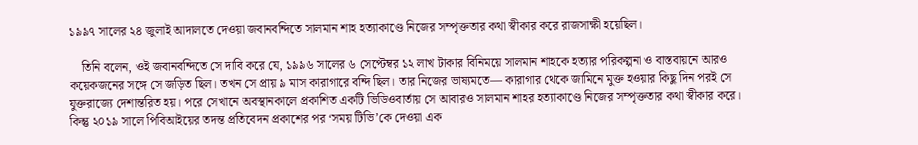১৯৯৭ সালের ২৪ জুলাই আদালতে দেওয়া জবানবন্দিতে সালমান শাহ হত্যাকাণ্ডে নিজের সম্পৃক্ততার কথা স্বীকার করে রাজসাক্ষী হয়েছিল।

    তিনি বলেন, ওই জবানবন্দিতে সে দাবি করে যে, ১৯৯৬ সালের ৬ সেপ্টেম্বর ১২ লাখ টাকার বিনিময়ে সালমান শাহকে হত্যার পরিকল্পনা ও বাস্তবায়নে আরও কয়েকজনের সঙ্গে সে জড়িত ছিল। তখন সে প্রায় ৯ মাস কারাগারে বন্দি ছিল। তার নিজের ভাষ্যমতে— কারাগার থেকে জামিনে মুক্ত হওয়ার কিছু দিন পরই সে যুক্তরাজ্যে দেশান্তরিত হয়। পরে সেখানে অবস্থানকালে প্রকাশিত একটি ভিডিওবার্তায় সে আবারও সালমান শাহর হত্যাকাণ্ডে নিজের সম্পৃক্ততার কথা স্বীকার করে। কিন্তু ২০১৯ সালে পিবিআইয়ের তদন্ত প্রতিবেদন প্রকাশের পর ‘সময় টিভি’কে দেওয়া এক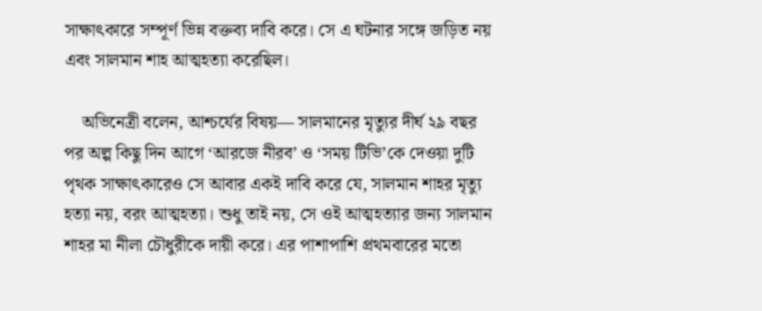সাক্ষাৎকারে সম্পূর্ণ ভিন্ন বক্তব্য দাবি করে। সে এ ঘটনার সঙ্গে জড়িত নয় এবং সালমান শাহ আত্মহত্যা করেছিল।

    অভিনেত্রী বলেন, আশ্চর্যের বিষয়— সালমানের মৃত্যুর দীর্ঘ ২৯ বছর পর অল্প কিছু দিন আগে ‘আরজে নীরব’ ও ‘সময় টিভি’কে দেওয়া দুটি পৃথক সাক্ষাৎকারেও সে আবার একই দাবি করে যে, সালমান শাহর মৃত্যু হত্যা নয়, বরং আত্মহত্যা। শুধু তাই নয়, সে ওই আত্মহত্যার জন্য সালমান শাহর মা নীলা চৌধুরীকে দায়ী করে। এর পাশাপাশি প্রথমবারের মতো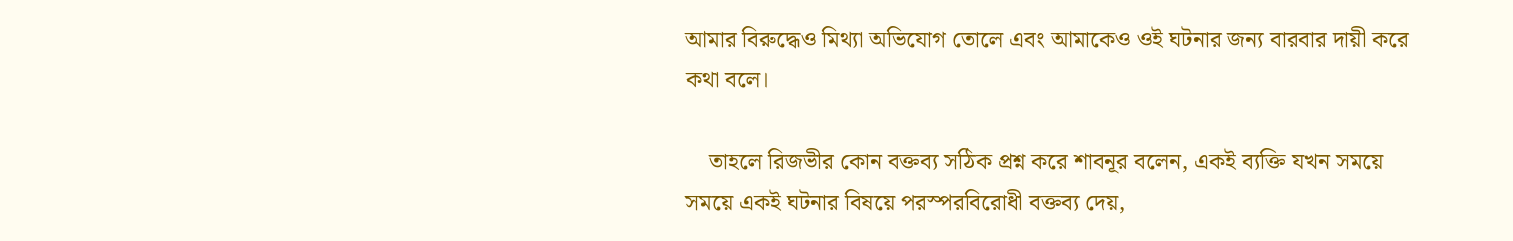আমার বিরুদ্ধেও মিথ্যা অভিযোগ তোলে এবং আমাকেও ওই ঘটনার জন্য বারবার দায়ী করে কথা বলে।

    তাহলে রিজভীর কোন বক্তব্য সঠিক প্রশ্ন করে শাবনূর বলেন, একই ব্যক্তি যখন সময়ে সময়ে একই ঘটনার বিষয়ে পরস্পরবিরোধী বক্তব্য দেয়,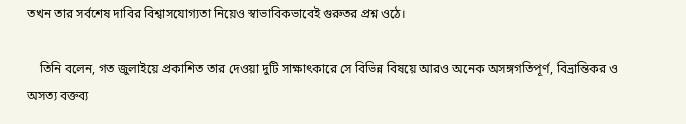তখন তার সর্বশেষ দাবির বিশ্বাসযোগ্যতা নিয়েও স্বাভাবিকভাবেই গুরুতর প্রশ্ন ওঠে।

    তিনি বলেন, গত জুলাইয়ে প্রকাশিত তার দেওয়া দুটি সাক্ষাৎকারে সে বিভিন্ন বিষয়ে আরও অনেক অসঙ্গগতিপূর্ণ, বিভ্রান্তিকর ও অসত্য বক্তব্য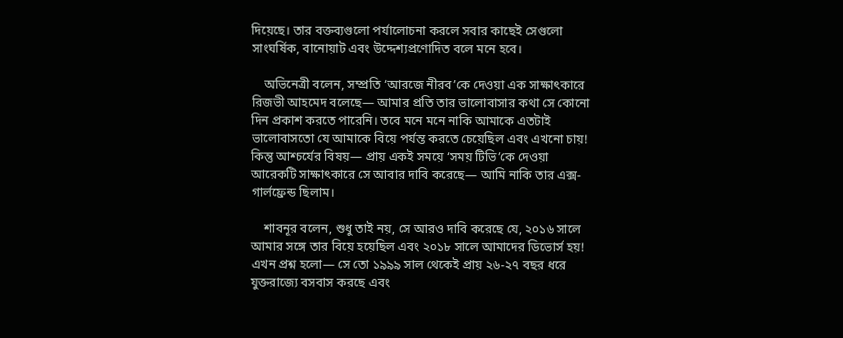দিয়েছে। তার বক্তব্যগুলো পর্যালোচনা করলে সবার কাছেই সেগুলো সাংঘর্ষিক, বানোয়াট এবং উদ্দেশ্যপ্রণোদিত বলে মনে হবে।

    অভিনেত্রী বলেন, সম্প্রতি ‘আরজে নীরব’কে দেওয়া এক সাক্ষাৎকারে রিজভী আহমেদ বলেছে— আমার প্রতি তার ভালোবাসার কথা সে কোনো দিন প্রকাশ করতে পারেনি। তবে মনে মনে নাকি আমাকে এতটাই ভালোবাসতো যে আমাকে বিয়ে পর্যন্ত করতে চেয়েছিল এবং এখনো চায়! কিন্তু আশ্চর্যের বিষয়— প্রায় একই সময়ে ‘সময় টিভি’কে দেওয়া আরেকটি সাক্ষাৎকারে সে আবার দাবি করেছে— আমি নাকি তার এক্স-গার্লফ্রেন্ড ছিলাম।

    শাবনূর বলেন, শুধু তাই নয়, সে আরও দাবি করেছে যে, ২০১৬ সালে আমার সঙ্গে তার বিয়ে হয়েছিল এবং ২০১৮ সালে আমাদের ডিভোর্স হয়! এখন প্রশ্ন হলো— সে তো ১৯৯৯ সাল থেকেই প্রায় ২৬-২৭ বছর ধরে যুক্তরাজ্যে বসবাস করছে এবং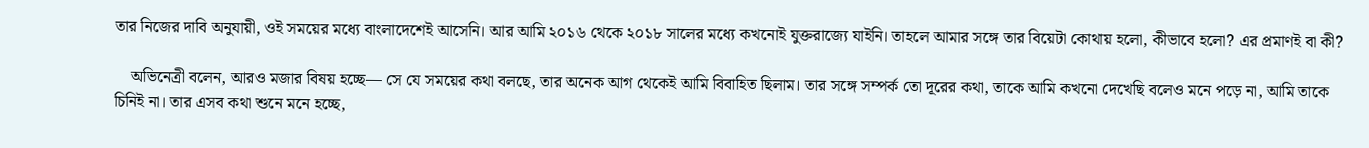তার নিজের দাবি অনুযায়ী, ওই সময়ের মধ্যে বাংলাদেশেই আসেনি। আর আমি ২০১৬ থেকে ২০১৮ সালের মধ্যে কখনোই যুক্তরাজ্যে যাইনি। তাহলে আমার সঙ্গে তার বিয়েটা কোথায় হলো, কীভাবে হলো? এর প্রমাণই বা কী?

    অভিনেত্রী বলেন, আরও মজার বিষয় হচ্ছে— সে যে সময়ের কথা বলছে, তার অনেক আগ থেকেই আমি বিবাহিত ছিলাম। তার সঙ্গে সম্পর্ক তো দূরের কথা, তাকে আমি কখনো দেখেছি বলেও মনে পড়ে না, আমি তাকে চিনিই না। তার এসব কথা শুনে মনে হচ্ছে,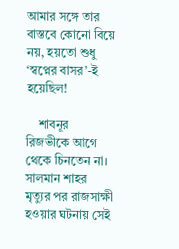আমার সঙ্গে তার বাস্তবে কোনো বিয়ে নয়, হয়তো শুধু ‘স্বপ্নের বাসর’-ই হয়েছিল!

    শাবনূর রিজভীকে আগে থেকে চিনতেন না। সালমান শাহর মৃত্যুর পর রাজসাক্ষী হওয়ার ঘটনায় সেই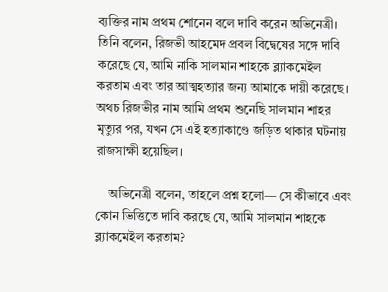ব্যক্তির নাম প্রথম শোনেন বলে দাবি করেন অভিনেত্রী।  তিনি বলেন, রিজভী আহমেদ প্রবল বিদ্বেষের সঙ্গে দাবি করেছে যে, আমি নাকি সালমান শাহকে ব্ল্যাকমেইল করতাম এবং তার আত্মহত্যার জন্য আমাকে দায়ী করেছে। অথচ রিজভীর নাম আমি প্রথম শুনেছি সালমান শাহর মৃত্যুর পর, যখন সে এই হত্যাকাণ্ডে জড়িত থাকার ঘটনায় রাজসাক্ষী হয়েছিল।

    অভিনেত্রী বলেন, তাহলে প্রশ্ন হলো— সে কীভাবে এবং কোন ভিত্তিতে দাবি করছে যে, আমি সালমান শাহকে ব্ল্যাকমেইল করতাম?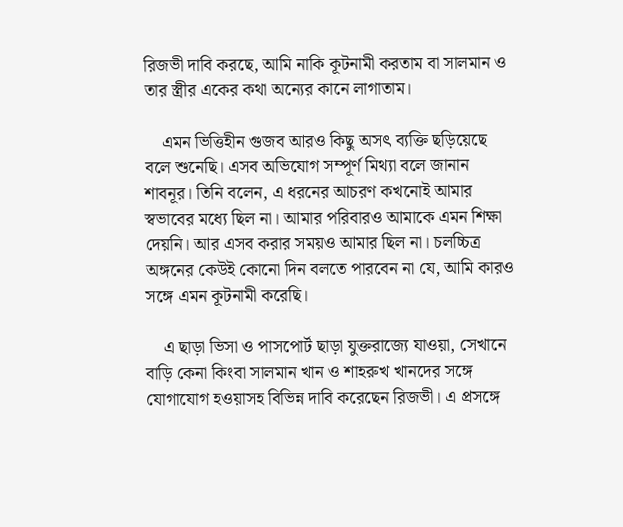রিজভী দাবি করছে, আমি নাকি কূটনামী করতাম বা সালমান ও তার স্ত্রীর একের কথা অন্যের কানে লাগাতাম।

    এমন ভিত্তিহীন গুজব আরও কিছু অসৎ ব্যক্তি ছড়িয়েছে বলে শুনেছি। এসব অভিযোগ সম্পূর্ণ মিথ্যা বলে জানান শাবনূর। তিনি বলেন, এ ধরনের আচরণ কখনোই আমার স্বভাবের মধ্যে ছিল না। আমার পরিবারও আমাকে এমন শিক্ষা দেয়নি। আর এসব করার সময়ও আমার ছিল না। চলচ্চিত্র অঙ্গনের কেউই কোনো দিন বলতে পারবেন না যে, আমি কারও সঙ্গে এমন কূটনামী করেছি।

    এ ছাড়া ভিসা ও পাসপোর্ট ছাড়া যুক্তরাজ্যে যাওয়া, সেখানে বাড়ি কেনা কিংবা সালমান খান ও শাহরুখ খানদের সঙ্গে যোগাযোগ হওয়াসহ বিভিন্ন দাবি করেছেন রিজভী। এ প্রসঙ্গে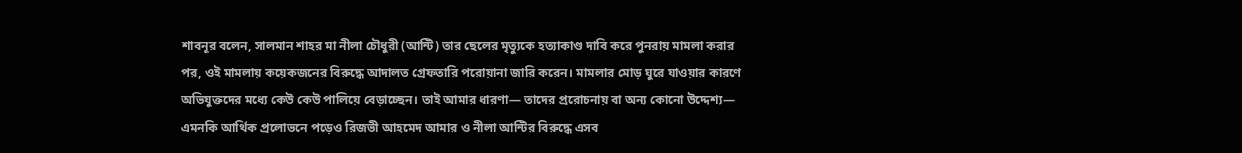শাবনূর বলেন, সালমান শাহর মা নীলা চৌধুরী (আন্টি) তার ছেলের মৃত্যুকে হত্যাকাণ্ড দাবি করে পুনরায় মামলা করার পর, ওই মামলায় কয়েকজনের বিরুদ্ধে আদালত গ্রেফতারি পরোয়ানা জারি করেন। মামলার মোড় ঘুরে যাওয়ার কারণে অভিযুক্তদের মধ্যে কেউ কেউ পালিয়ে বেড়াচ্ছেন। তাই আমার ধারণা— তাদের প্ররোচনায় বা অন্য কোনো উদ্দেশ্য— এমনকি আর্থিক প্রলোভনে পড়েও রিজভী আহমেদ আমার ও নীলা আন্টির বিরুদ্ধে এসব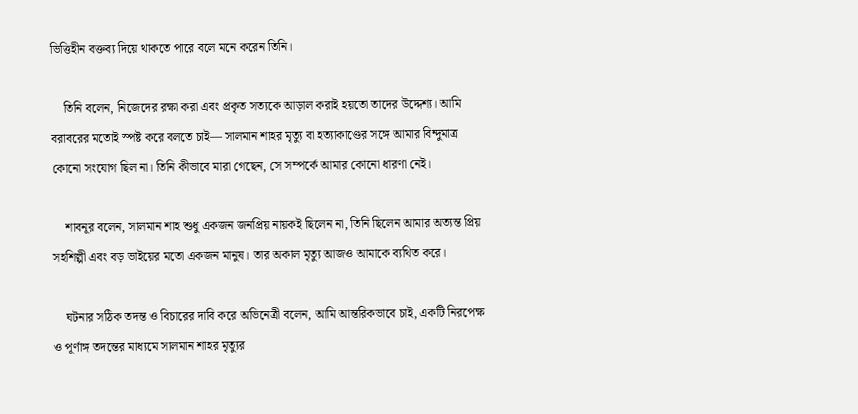ভিত্তিহীন বক্তব্য দিয়ে থাকতে পারে বলে মনে করেন তিনি।

    তিনি বলেন, নিজেদের রক্ষা করা এবং প্রকৃত সত্যকে আড়াল করাই হয়তো তাদের উদ্দেশ্য। আমি বরাবরের মতোই স্পষ্ট করে বলতে চাই— সালমান শাহর মৃত্যু বা হত্যাকাণ্ডের সঙ্গে আমার বিন্দুমাত্র কোনো সংযোগ ছিল না। তিনি কীভাবে মারা গেছেন, সে সম্পর্কে আমার কোনো ধারণা নেই।

    শাবনূর বলেন, সালমান শাহ শুধু একজন জনপ্রিয় নায়কই ছিলেন না, তিনি ছিলেন আমার অত্যন্ত প্রিয় সহশিল্পী এবং বড় ভাইয়ের মতো একজন মানুষ। তার অকাল মৃত্যু আজও আমাকে ব্যথিত করে।

    ঘটনার সঠিক তদন্ত ও বিচারের দাবি করে অভিনেত্রী বলেন, আমি আন্তরিকভাবে চাই, একটি নিরপেক্ষ ও পূর্ণাঙ্গ তদন্তের মাধ্যমে সালমান শাহর মৃত্যুর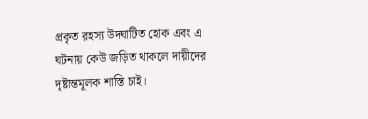প্রকৃত রহস্য উদ্ঘাটিত হোক এবং এ ঘটনায় কেউ জড়িত থাকলে দায়ীদের দৃষ্টান্তমূলক শাস্তি চাই।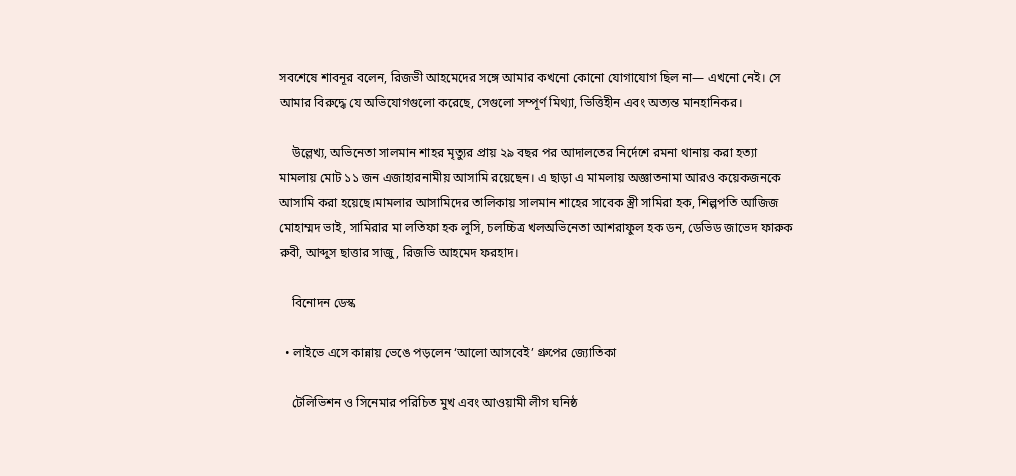সবশেষে শাবনূর বলেন, রিজভী আহমেদের সঙ্গে আমার কখনো কোনো যোগাযোগ ছিল না— এখনো নেই। সে আমার বিরুদ্ধে যে অভিযোগগুলো করেছে, সেগুলো সম্পূর্ণ মিথ্যা, ভিত্তিহীন এবং অত্যন্ত মানহানিকর।

    উল্লেখ্য, অভিনেতা সালমান শাহর মৃত্যুর প্রায় ২৯ বছর পর আদালতের নির্দেশে রমনা থানায় করা হত্যা মামলায় মোট ১১ জন এজাহারনামীয় আসামি রয়েছেন। এ ছাড়া এ মামলায় অজ্ঞাতনামা আরও কয়েকজনকে আসামি করা হয়েছে।মামলার আসামিদের তালিকায় সালমান শাহের সাবেক স্ত্রী সামিরা হক, শিল্পপতি আজিজ মোহাম্মদ ভাই, সামিরার মা লতিফা হক লুসি, চলচ্চিত্র খলঅভিনেতা আশরাফুল হক ডন, ডেভিড জাভেদ ফারুক রুবী, আব্দুস ছাত্তার সাজু, রিজভি আহমেদ ফরহাদ।

    বিনোদন ডেস্ক

  • লাইভে এসে কান্নায় ভেঙে পড়লেন ‘আলো আসবেই’ গ্রুপের জ্যোতিকা

    টেলিভিশন ও সিনেমার পরিচিত মুখ এবং আওয়ামী লীগ ঘনিষ্ঠ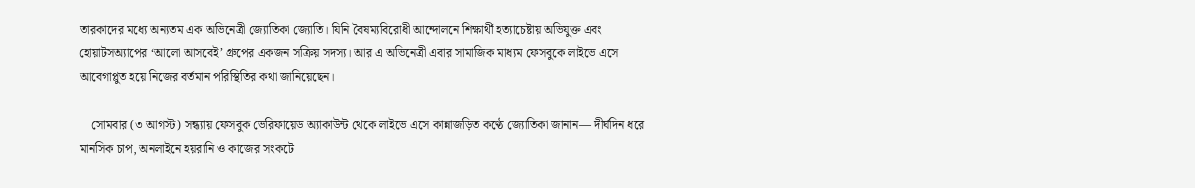তারকাদের মধ্যে অন্যতম এক অভিনেত্রী জ্যোতিকা জ্যোতি। যিনি বৈষম্যবিরোধী আন্দোলনে শিক্ষার্থী হত্যাচেষ্টায় অভিযুক্ত এবং হোয়াটসঅ্যাপের ‘আলো আসবেই’ গ্রুপের একজন সক্রিয় সদস্য। আর এ অভিনেত্রী এবার সামাজিক মাধ্যম ফেসবুকে লাইভে এসে আবেগাপ্লুত হয়ে নিজের বর্তমান পরিস্থিতির কথা জানিয়েছেন।

    সোমবার (৩ আগস্ট) সন্ধ্যায় ফেসবুক ভেরিফায়েড অ্যাকাউন্ট থেকে লাইভে এসে কান্নাজড়িত কণ্ঠে জ্যোতিকা জানান― দীর্ঘদিন ধরে মানসিক চাপ, অনলাইনে হয়রানি ও কাজের সংকটে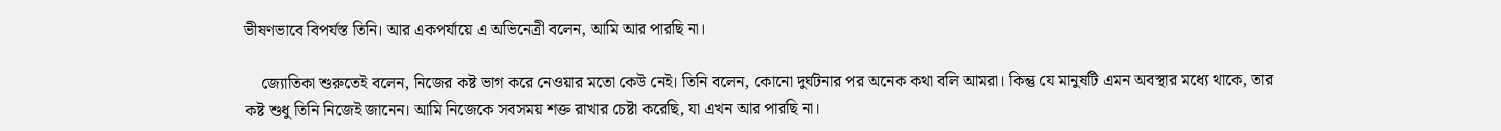ভীষণভাবে বিপর্যস্ত তিনি। আর একপর্যায়ে এ অভিনেত্রী বলেন, আমি আর পারছি না।

    জ্যোতিকা শুরুতেই বলেন, নিজের কষ্ট ভাগ করে নেওয়ার মতো কেউ নেই। তিনি বলেন, কোনো দুর্ঘটনার পর অনেক কথা বলি আমরা। কিন্তু যে মানুষটি এমন অবস্থার মধ্যে থাকে, তার কষ্ট শুধু তিনি নিজেই জানেন। আমি নিজেকে সবসময় শক্ত রাখার চেষ্টা করেছি, যা এখন আর পারছি না।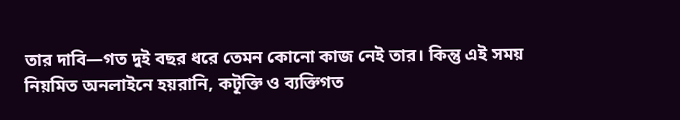তার দাবি―গত দুই বছর ধরে তেমন কোনো কাজ নেই তার। কিন্তু এই সময় নিয়মিত অনলাইনে হয়রানি, কটূক্তি ও ব্যক্তিগত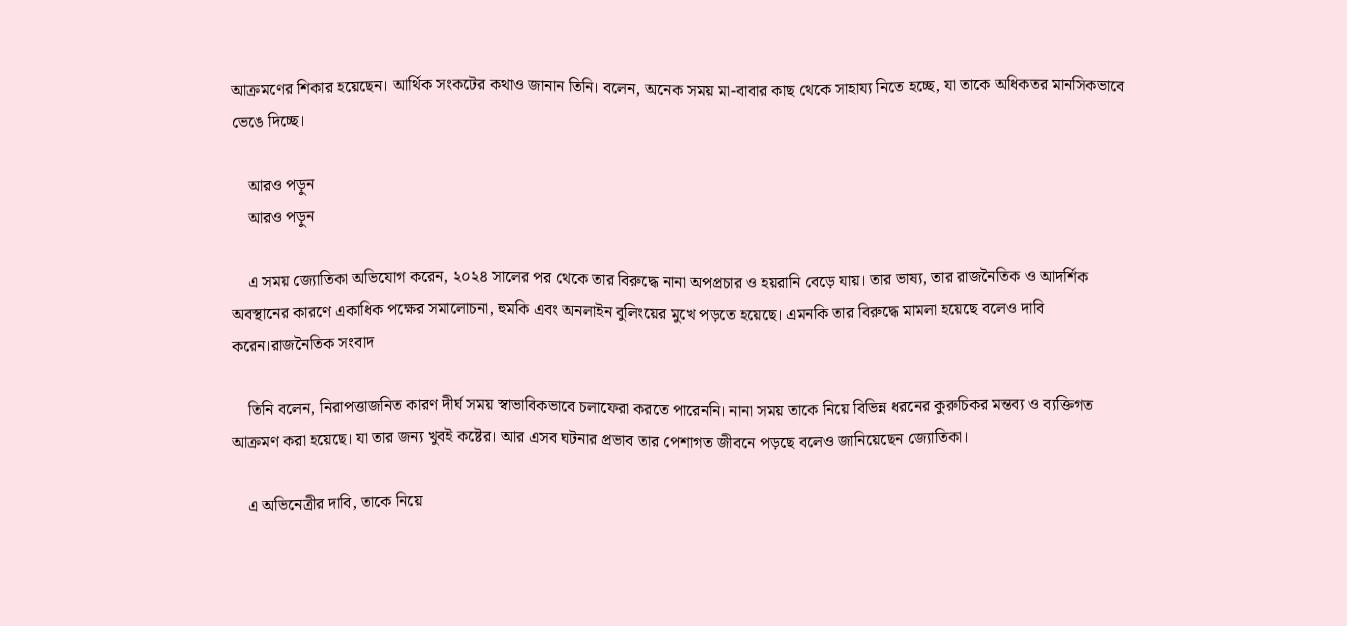আক্রমণের শিকার হয়েছেন। আর্থিক সংকটের কথাও জানান তিনি। বলেন, অনেক সময় মা-বাবার কাছ থেকে সাহায্য নিতে হচ্ছে, যা তাকে অধিকতর মানসিকভাবে ভেঙে দিচ্ছে।

    আরও পড়ুন
    আরও পড়ুন

    এ সময় জ্যোতিকা অভিযোগ করেন, ২০২৪ সালের পর থেকে তার বিরুদ্ধে নানা অপপ্রচার ও হয়রানি বেড়ে যায়। তার ভাষ্য, তার রাজনৈতিক ও আদর্শিক অবস্থানের কারণে একাধিক পক্ষের সমালোচনা, হুমকি এবং অনলাইন বুলিংয়ের মুখে পড়তে হয়েছে। এমনকি তার বিরুদ্ধে মামলা হয়েছে বলেও দাবি করেন।রাজনৈতিক সংবাদ

    তিনি বলেন, নিরাপত্তাজনিত কারণ দীর্ঘ সময় স্বাভাবিকভাবে চলাফেরা করতে পারেননি। নানা সময় তাকে নিয়ে বিভিন্ন ধরনের কুরুচিকর মন্তব্য ও ব্যক্তিগত আক্রমণ করা হয়েছে। যা তার জন্য খুবই কষ্টের। আর এসব ঘটনার প্রভাব তার পেশাগত জীবনে পড়ছে বলেও জানিয়েছেন জ্যোতিকা।

    এ অভিনেত্রীর দাবি, তাকে নিয়ে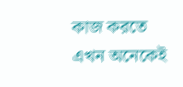কাজ করতে এখন অনেকেই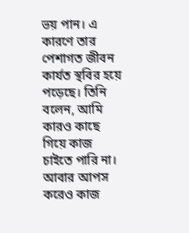ভয় পান। এ কারণে তার পেশাগত জীবন কার্যত স্থবির হয়ে পড়েছে। তিনি বলেন, আমি কারও কাছে গিয়ে কাজ চাইতে পারি না। আবার আপস করেও কাজ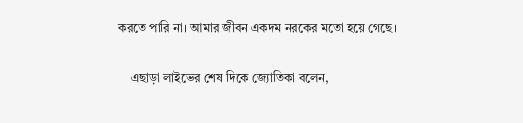করতে পারি না। আমার জীবন একদম নরকের মতো হয়ে গেছে।

    এছাড়া লাইভের শেষ দিকে জ্যোতিকা বলেন,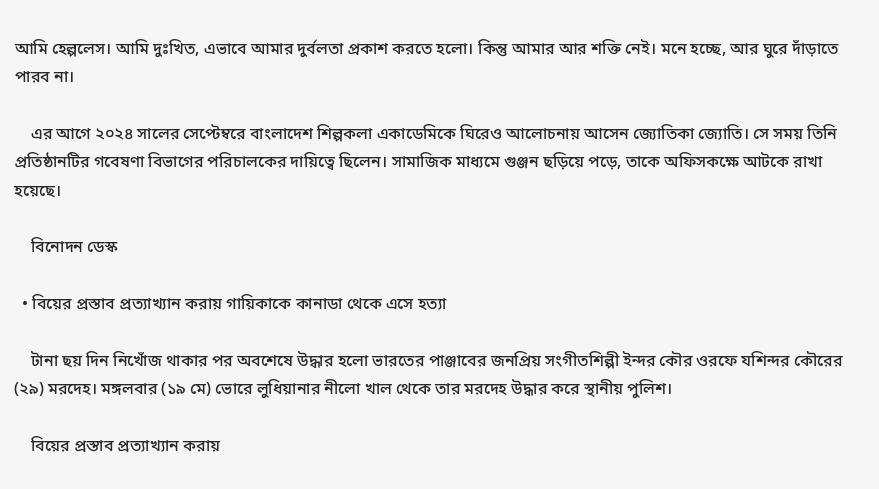আমি হেল্পলেস। আমি দুঃখিত, এভাবে আমার দুর্বলতা প্রকাশ করতে হলো। কিন্তু আমার আর শক্তি নেই। মনে হচ্ছে, আর ঘুরে দাঁড়াতে পারব না।

    এর আগে ২০২৪ সালের সেপ্টেম্বরে বাংলাদেশ শিল্পকলা একাডেমিকে ঘিরেও আলোচনায় আসেন জ্যোতিকা জ্যোতি। সে সময় তিনি প্রতিষ্ঠানটির গবেষণা বিভাগের পরিচালকের দায়িত্বে ছিলেন। সামাজিক মাধ্যমে গুঞ্জন ছড়িয়ে পড়ে, তাকে অফিসকক্ষে আটকে রাখা হয়েছে।

    বিনোদন ডেস্ক

  • বিয়ের প্রস্তাব প্রত্যাখ্যান করায় গায়িকাকে কানাডা থেকে এসে হত্যা

    টানা ছয় দিন নিখোঁজ থাকার পর অবশেষে উদ্ধার হলো ভারতের পাঞ্জাবের জনপ্রিয় সংগীতশিল্পী ইন্দর কৌর ওরফে যশিন্দর কৌরের (২৯) মরদেহ। মঙ্গলবার (১৯ মে) ভোরে লুধিয়ানার নীলো খাল থেকে তার মরদেহ উদ্ধার করে স্থানীয় পুলিশ।

    বিয়ের প্রস্তাব প্রত্যাখ্যান করায়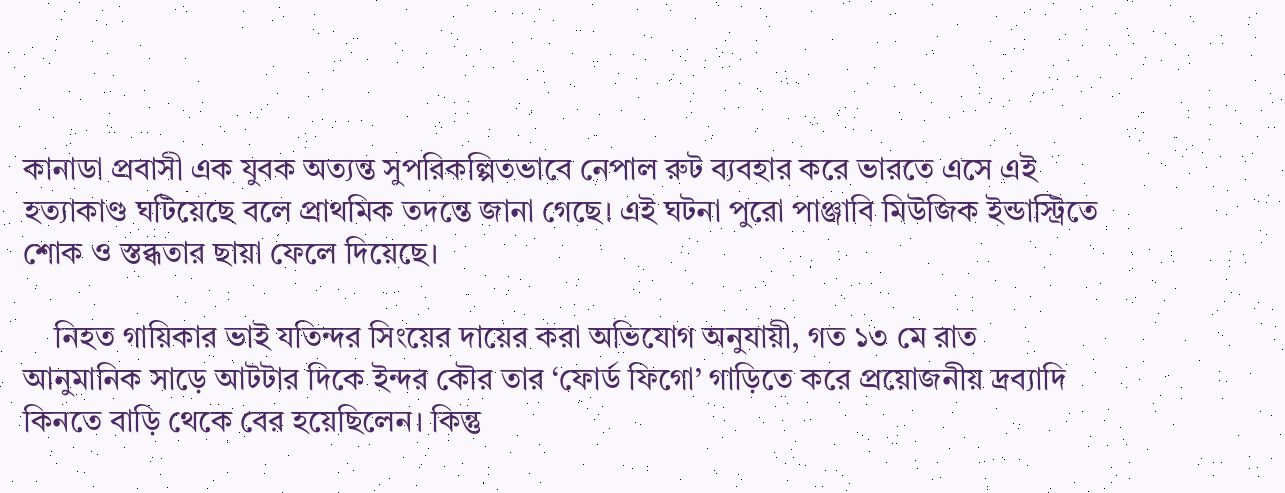কানাডা প্রবাসী এক যুবক অত্যন্ত সুপরিকল্পিতভাবে নেপাল রুট ব্যবহার করে ভারতে এসে এই হত্যাকাণ্ড ঘটিয়েছে বলে প্রাথমিক তদন্তে জানা গেছে। এই ঘটনা পুরো পাঞ্জাবি মিউজিক ইন্ডাস্ট্রিতে শোক ও স্তব্ধতার ছায়া ফেলে দিয়েছে।

    নিহত গায়িকার ভাই যতিন্দর সিংয়ের দায়ের করা অভিযোগ অনুযায়ী, গত ১৩ মে রাত আনুমানিক সাড়ে আটটার দিকে ইন্দর কৌর তার ‘ফোর্ড ফিগো’ গাড়িতে করে প্রয়োজনীয় দ্রব্যাদি কিনতে বাড়ি থেকে বের হয়েছিলেন। কিন্তু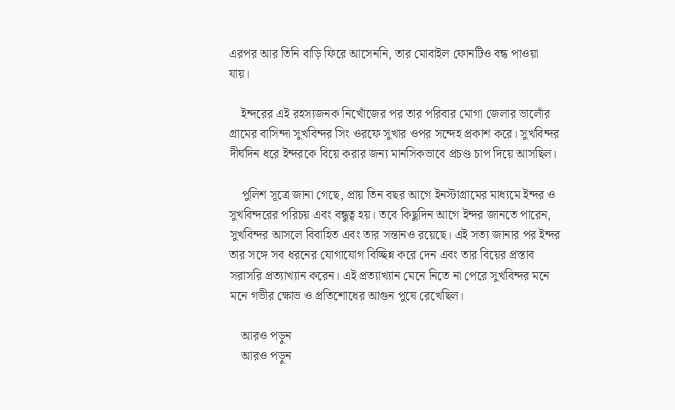এরপর আর তিনি বাড়ি ফিরে আসেননি, তার মোবাইল ফোনটিও বন্ধ পাওয়া যায়।

    ইন্দরের এই রহস্যজনক নিখোঁজের পর তার পরিবার মোগা জেলার ভালোঁর গ্রামের বাসিন্দা সুখবিন্দর সিং ওরফে সুখার ওপর সন্দেহ প্রকাশ করে। সুখবিন্দর দীর্ঘদিন ধরে ইন্দরকে বিয়ে করার জন্য মানসিকভাবে প্রচণ্ড চাপ দিয়ে আসছিল।

    পুলিশ সূত্রে জানা গেছে, প্রায় তিন বছর আগে ইনস্টাগ্রামের মাধ্যমে ইন্দর ও সুখবিন্দরের পরিচয় এবং বন্ধুত্ব হয়। তবে কিছুদিন আগে ইন্দর জানতে পারেন, সুখবিন্দর আসলে বিবাহিত এবং তার সন্তানও রয়েছে। এই সত্য জানার পর ইন্দর তার সঙ্গে সব ধরনের যোগাযোগ বিচ্ছিন্ন করে দেন এবং তার বিয়ের প্রস্তাব সরাসরি প্রত্যাখ্যান করেন। এই প্রত্যাখ্যান মেনে নিতে না পেরে সুখবিন্দর মনে মনে গভীর ক্ষোভ ও প্রতিশোধের আগুন পুষে রেখেছিল।

    আরও পড়ুন
    আরও পড়ুন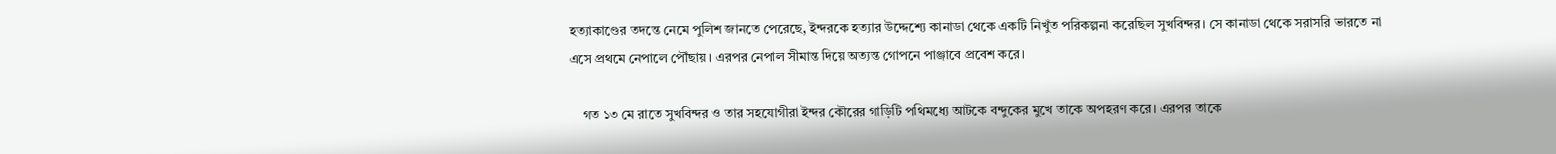হত্যাকাণ্ডের তদন্তে নেমে পুলিশ জানতে পেরেছে, ইন্দরকে হত্যার উদ্দেশ্যে কানাডা থেকে একটি নিখুঁত পরিকল্পনা করেছিল সুখবিন্দর। সে কানাডা থেকে সরাসরি ভারতে না এসে প্রথমে নেপালে পৌঁছায়। এরপর নেপাল সীমান্ত দিয়ে অত্যন্ত গোপনে পাঞ্জাবে প্রবেশ করে।

    গত ১৩ মে রাতে সুখবিন্দর ও তার সহযোগীরা ইন্দর কৌরের গাড়িটি পথিমধ্যে আটকে বন্দুকের মুখে তাকে অপহরণ করে। এরপর তাকে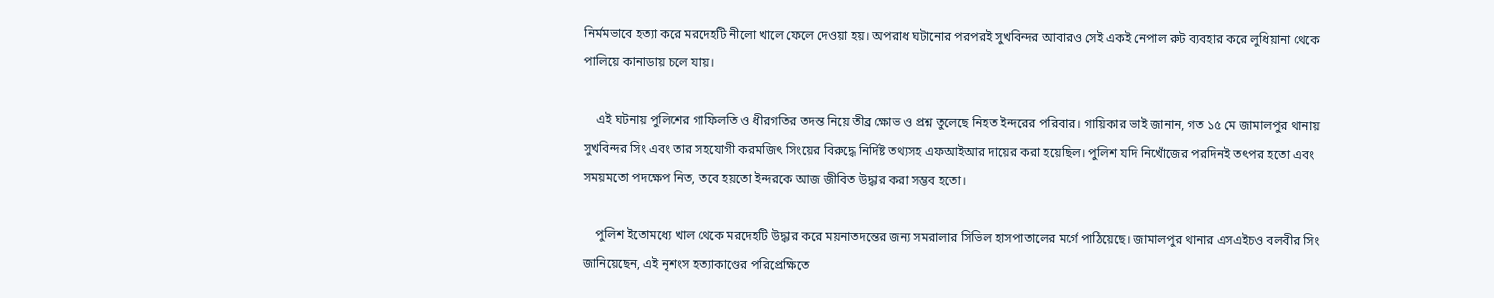নির্মমভাবে হত্যা করে মরদেহটি নীলো খালে ফেলে দেওয়া হয়। অপরাধ ঘটানোর পরপরই সুখবিন্দর আবারও সেই একই নেপাল রুট ব্যবহার করে লুধিয়ানা থেকে পালিয়ে কানাডায় চলে যায়।

    এই ঘটনায় পুলিশের গাফিলতি ও ধীরগতির তদন্ত নিয়ে তীব্র ক্ষোভ ও প্রশ্ন তুলেছে নিহত ইন্দরের পরিবার। গায়িকার ভাই জানান, গত ১৫ মে জামালপুর থানায় সুখবিন্দর সিং এবং তার সহযোগী করমজিৎ সিংয়ের বিরুদ্ধে নির্দিষ্ট তথ্যসহ এফআইআর দায়ের করা হয়েছিল। পুলিশ যদি নিখোঁজের পরদিনই তৎপর হতো এবং সময়মতো পদক্ষেপ নিত, তবে হয়তো ইন্দরকে আজ জীবিত উদ্ধার করা সম্ভব হতো।

    পুলিশ ইতোমধ্যে খাল থেকে মরদেহটি উদ্ধার করে ময়নাতদন্তের জন্য সমরালার সিভিল হাসপাতালের মর্গে পাঠিয়েছে। জামালপুর থানার এসএইচও বলবীর সিং জানিয়েছেন, এই নৃশংস হত্যাকাণ্ডের পরিপ্রেক্ষিতে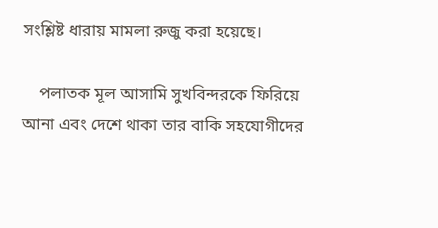সংশ্লিষ্ট ধারায় মামলা রুজু করা হয়েছে।

    পলাতক মূল আসামি সুখবিন্দরকে ফিরিয়ে আনা এবং দেশে থাকা তার বাকি সহযোগীদের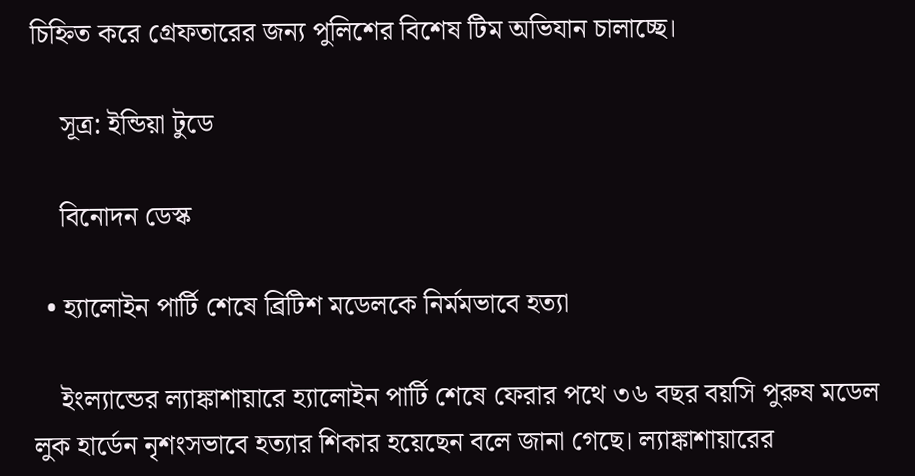চিহ্নিত করে গ্রেফতারের জন্য পুলিশের বিশেষ টিম অভিযান চালাচ্ছে।

    সূত্র: ইন্ডিয়া টুডে

    বিনোদন ডেস্ক

  • হ্যালোইন পার্টি শেষে ব্রিটিশ মডেলকে নির্মমভাবে হত্যা

    ইংল্যান্ডের ল্যাঙ্কাশায়ারে হ্যালোইন পার্টি শেষে ফেরার পথে ৩৬ বছর বয়সি পুরুষ মডেল লুক হার্ডেন নৃশংসভাবে হত্যার শিকার হয়েছেন বলে জানা গেছে। ল্যাঙ্কাশায়ারের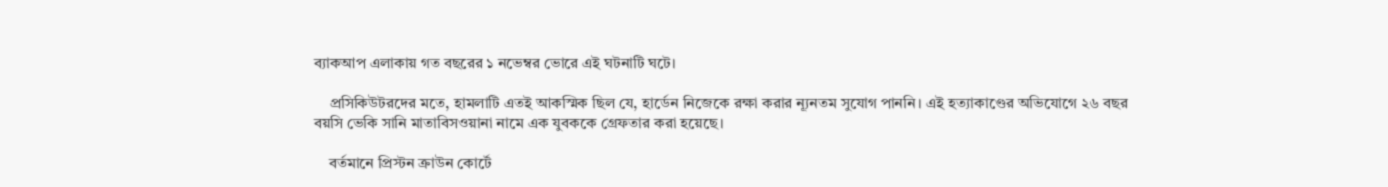ব্যাকআপ এলাকায় গত বছরের ১ নভেম্বর ভোরে এই ঘটনাটি ঘটে।

    প্রসিকিউটরদের মতে, হামলাটি এতই আকস্মিক ছিল যে, হার্ডেন নিজেকে রক্ষা করার ন্যূনতম সুযোগ পাননি। এই হত্যাকাণ্ডের অভিযোগে ২৬ বছর বয়সি ভেকি সানি মাতাবিসওয়ানা নামে এক যুবককে গ্রেফতার করা হয়েছে।

    বর্তমানে প্রিস্টন ক্রাউন কোর্টে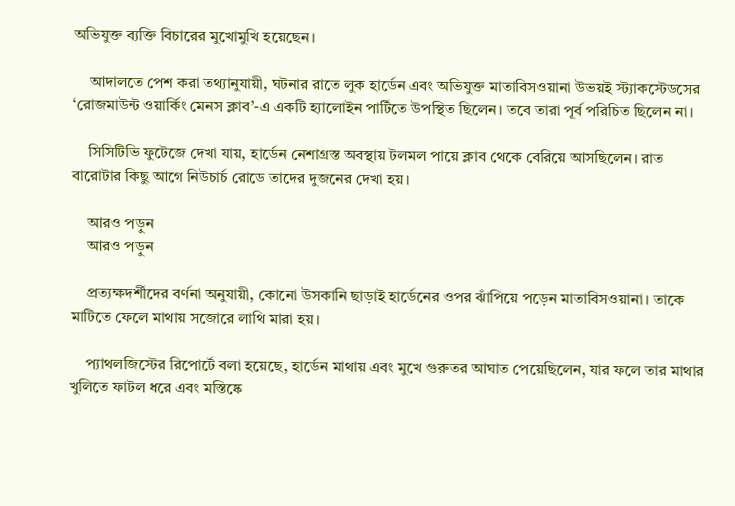অভিযুক্ত ব্যক্তি বিচারের মুখোমুখি হয়েছেন।

    আদালতে পেশ করা তথ্যানুযায়ী, ঘটনার রাতে লুক হার্ডেন এবং অভিযুক্ত মাতাবিসওয়ানা উভয়ই স্ট্যাকস্টেডসের ‘রোজমাউন্ট ওয়ার্কিং মেনস ক্লাব’-এ একটি হ্যালোইন পার্টিতে উপস্থিত ছিলেন। তবে তারা পূর্ব পরিচিত ছিলেন না।

    সিসিটিভি ফুটেজে দেখা যায়, হার্ডেন নেশাগ্রস্ত অবস্থায় টলমল পায়ে ক্লাব থেকে বেরিয়ে আসছিলেন। রাত বারোটার কিছু আগে নিউচার্চ রোডে তাদের দুজনের দেখা হয়।

    আরও পড়ুন
    আরও পড়ুন

    প্রত্যক্ষদর্শীদের বর্ণনা অনুযায়ী, কোনো উসকানি ছাড়াই হার্ডেনের ওপর ঝাঁপিয়ে পড়েন মাতাবিসওয়ানা। তাকে মাটিতে ফেলে মাথায় সজোরে লাথি মারা হয়।

    প্যাথলজিস্টের রিপোর্টে বলা হয়েছে, হার্ডেন মাথায় এবং মুখে গুরুতর আঘাত পেয়েছিলেন, যার ফলে তার মাথার খুলিতে ফাটল ধরে এবং মস্তিষ্কে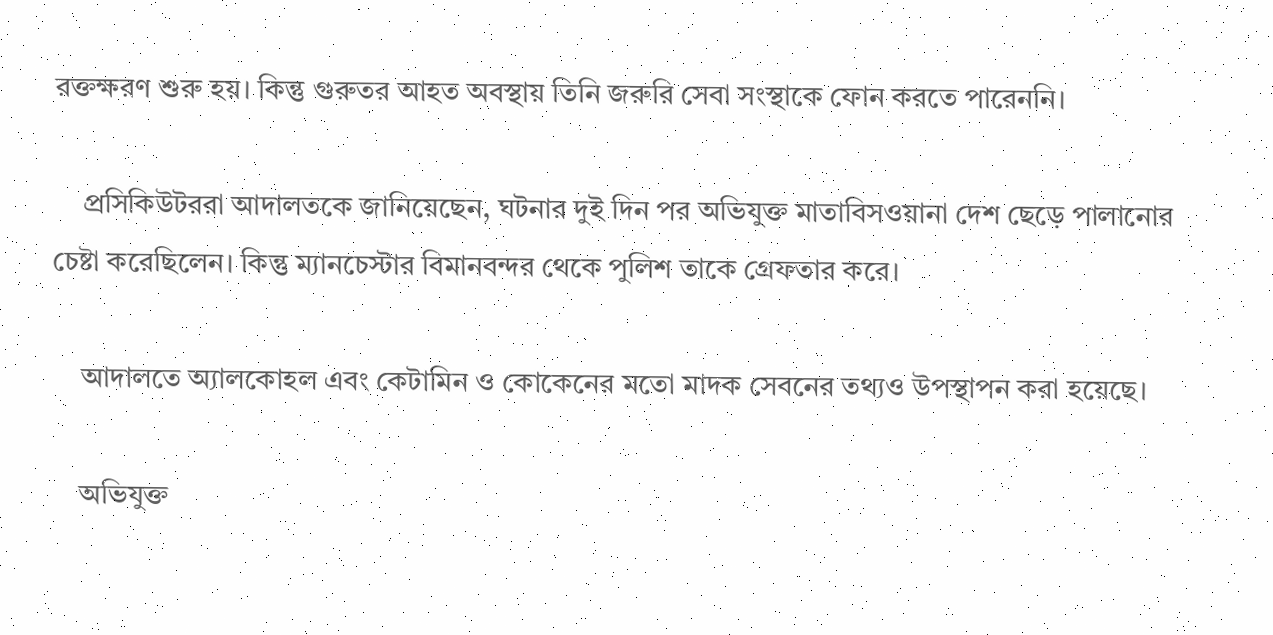রক্তক্ষরণ শুরু হয়। কিন্তু গুরুতর আহত অবস্থায় তিনি জরুরি সেবা সংস্থাকে ফোন করতে পারেননি।

    প্রসিকিউটররা আদালতকে জানিয়েছেন, ঘটনার দুই দিন পর অভিযুক্ত মাতাবিসওয়ানা দেশ ছেড়ে পালানোর চেষ্টা করেছিলেন। কিন্তু ম্যানচেস্টার বিমানবন্দর থেকে পুলিশ তাকে গ্রেফতার করে।

    আদালতে অ্যালকোহল এবং কেটামিন ও কোকেনের মতো মাদক সেবনের তথ্যও উপস্থাপন করা হয়েছে।

    অভিযুক্ত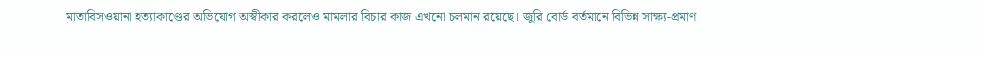মাতাবিসওয়ানা হত্যাকাণ্ডের অভিযোগ অস্বীকার করলেও মামলার বিচার কাজ এখনো চলমান রয়েছে। জুরি বোর্ড বর্তমানে বিভিন্ন সাক্ষ্য-প্রমাণ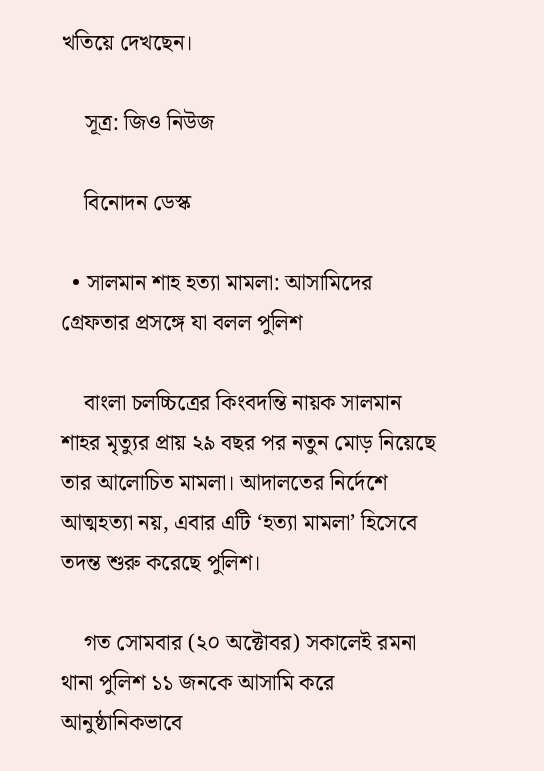খতিয়ে দেখছেন।

    সূত্র: জিও নিউজ

    বিনোদন ডেস্ক

  • সালমান শাহ হত্যা মামলা: আসামিদের গ্রেফতার প্রসঙ্গে যা বলল পুলিশ

    বাংলা চলচ্চিত্রের কিংবদন্তি নায়ক সালমান শাহর মৃত্যুর প্রায় ২৯ বছর পর নতুন মোড় নিয়েছে তার আলোচিত মামলা। আদালতের নির্দেশে আত্মহত্যা নয়, এবার এটি ‘হত্যা মামলা’ হিসেবে তদন্ত শুরু করেছে পুলিশ।

    গত সোমবার (২০ অক্টোবর) সকালেই রমনা থানা পুলিশ ১১ জনকে আসামি করে আনুষ্ঠানিকভাবে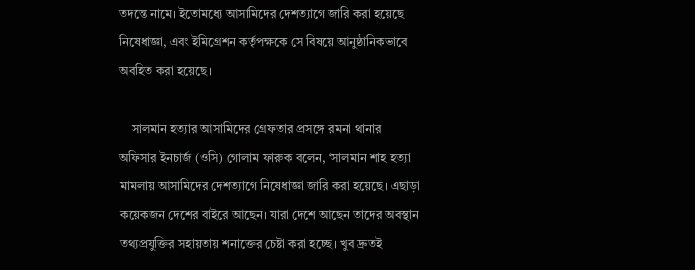তদন্তে নামে। ইতোমধ্যে আসামিদের দেশত্যাগে জারি করা হয়েছে নিষেধাজ্ঞা, এবং ইমিগ্রেশন কর্তৃপক্ষকে সে বিষয়ে আনুষ্ঠানিকভাবে অবহিত করা হয়েছে।

    সালমান হত্যার আসামিদের গ্রেফতার প্রসঙ্গে রমনা থানার অফিসার ইনচার্জ (ওসি) গোলাম ফারুক বলেন, ‘সালমান শাহ হত্যা মামলায় আসামিদের দেশত্যাগে নিষেধাজ্ঞা জারি করা হয়েছে। এছাড়া কয়েকজন দেশের বাইরে আছেন। যারা দেশে আছেন তাদের অবস্থান তথ্যপ্রযুক্তির সহায়তায় শনাক্তের চেষ্টা করা হচ্ছে। খুব দ্রুতই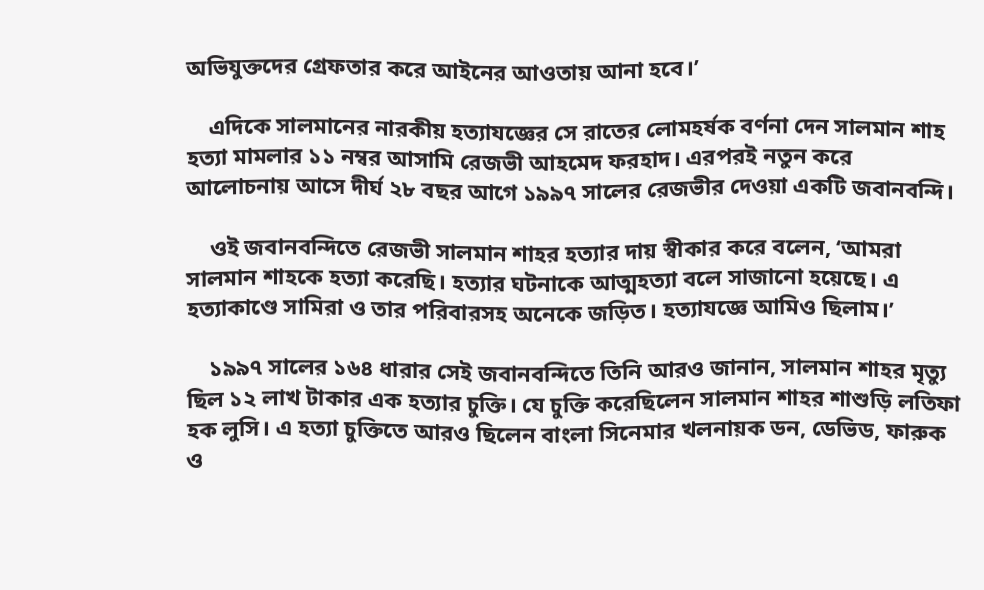অভিযুক্তদের গ্রেফতার করে আইনের আওতায় আনা হবে।’

    এদিকে সালমানের নারকীয় হত্যাযজ্ঞের সে রাতের লোমহর্ষক বর্ণনা দেন সালমান শাহ হত্যা মামলার ১১ নম্বর আসামি রেজভী আহমেদ ফরহাদ। এরপরই নতুন করে আলোচনায় আসে দীর্ঘ ২৮ বছর আগে ১৯৯৭ সালের রেজভীর দেওয়া একটি জবানবন্দি।

    ওই জবানবন্দিতে রেজভী সালমান শাহর হত্যার দায় স্বীকার করে বলেন, ‘আমরা সালমান শাহকে হত্যা করেছি। হত্যার ঘটনাকে আত্মহত্যা বলে সাজানো হয়েছে। এ হত্যাকাণ্ডে সামিরা ও তার পরিবারসহ অনেকে জড়িত। হত্যাযজ্ঞে আমিও ছিলাম।’

    ১৯৯৭ সালের ১৬৪ ধারার সেই জবানবন্দিতে তিনি আরও জানান, সালমান শাহর মৃত্যু ছিল ১২ লাখ টাকার এক হত্যার চুক্তি। যে চুক্তি করেছিলেন সালমান শাহর শাশুড়ি লতিফা হক লুসি। এ হত্যা চুক্তিতে আরও ছিলেন বাংলা সিনেমার খলনায়ক ডন, ডেভিড, ফারুক ও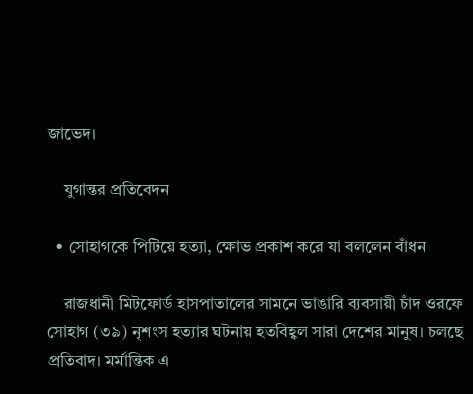জাভেদ।

    যুগান্তর প্রতিবেদন

  • সোহাগকে পিটিয়ে হত্যা, ক্ষোভ প্রকাশ করে যা বললেন বাঁধন

    রাজধানী মিটফোর্ড হাসপাতালের সামনে ভাঙারি ব্যবসায়ী চাঁদ ওরফে সোহাগ (৩৯) নৃশংস হত্যার ঘটনায় হতবিহ্বল সারা দেশের মানুষ। চলছে প্রতিবাদ। মর্মান্তিক এ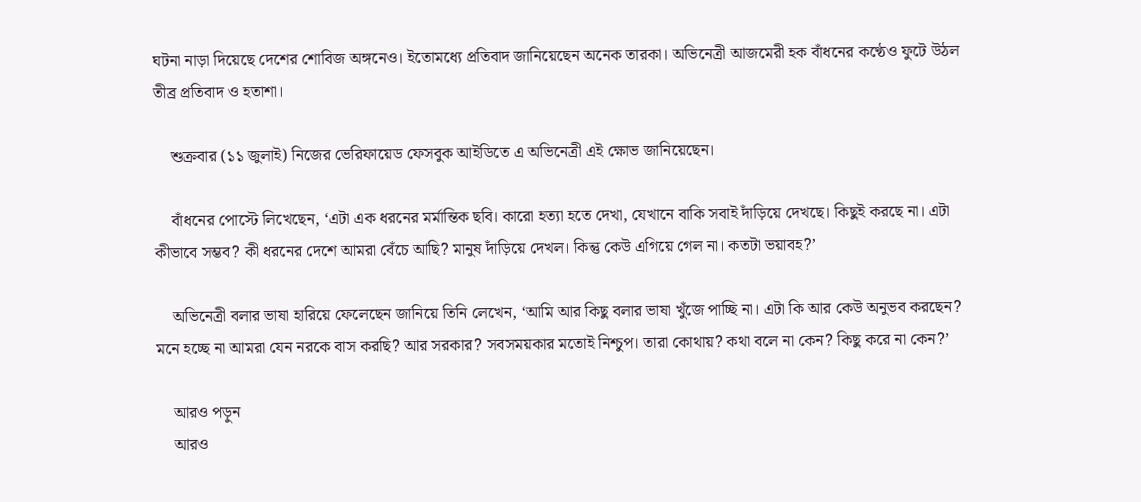ঘটনা নাড়া দিয়েছে দেশের শোবিজ অঙ্গনেও। ইতোমধ্যে প্রতিবাদ জানিয়েছেন অনেক তারকা। অভিনেত্রী আজমেরী হক বাঁধনের কণ্ঠেও ফুটে উঠল তীব্র প্রতিবাদ ও হতাশা।

    শুক্রবার (১১ জুলাই) নিজের ভেরিফায়েড ফেসবুক আইডিতে এ অভিনেত্রী এই ক্ষোভ জানিয়েছেন।

    বাঁধনের পোস্টে লিখেছেন, ‘এটা এক ধরনের মর্মান্তিক ছবি। কারো হত্যা হতে দেখা, যেখানে বাকি সবাই দাঁড়িয়ে দেখছে। কিছুই করছে না। এটা কীভাবে সম্ভব? কী ধরনের দেশে আমরা বেঁচে আছি? মানুষ দাঁড়িয়ে দেখল। কিন্তু কেউ এগিয়ে গেল না। কতটা ভয়াবহ?’

    অভিনেত্রী বলার ভাষা হারিয়ে ফেলেছেন জানিয়ে তিনি লেখেন, ‘আমি আর কিছু বলার ভাষা খুঁজে পাচ্ছি না। এটা কি আর কেউ অনুভব করছেন? মনে হচ্ছে না আমরা যেন নরকে বাস করছি? আর সরকার? সবসময়কার মতোই নিশ্চুপ। তারা কোথায়? কথা বলে না কেন? কিছু করে না কেন?’

    আরও পড়ুন
    আরও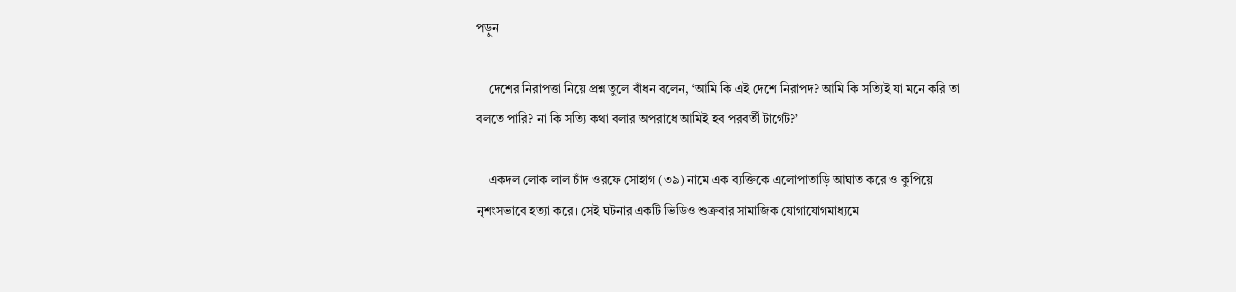পড়ুন

    দেশের নিরাপত্তা নিয়ে প্রশ্ন তুলে বাঁধন বলেন, ‘আমি কি এই দেশে নিরাপদ? আমি কি সত্যিই যা মনে করি তা বলতে পারি? না কি সত্যি কথা বলার অপরাধে আমিই হব পরবর্তী টার্গেট?’

    একদল লোক লাল চাঁদ ওরফে সোহাগ (৩৯) নামে এক ব্যক্তিকে এলোপাতাড়ি আঘাত করে ও কুপিয়ে নৃশংসভাবে হত্যা করে। সেই ঘটনার একটি ভিডিও শুক্রবার সামাজিক যোগাযোগমাধ্যমে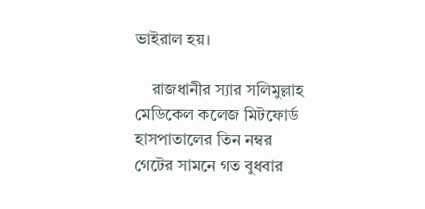ভাইরাল হয়।

    রাজধানীর স্যার সলিমুল্লাহ মেডিকেল কলেজ মিটফোর্ড হাসপাতালের তিন নম্বর গেটের সামনে গত বুধবার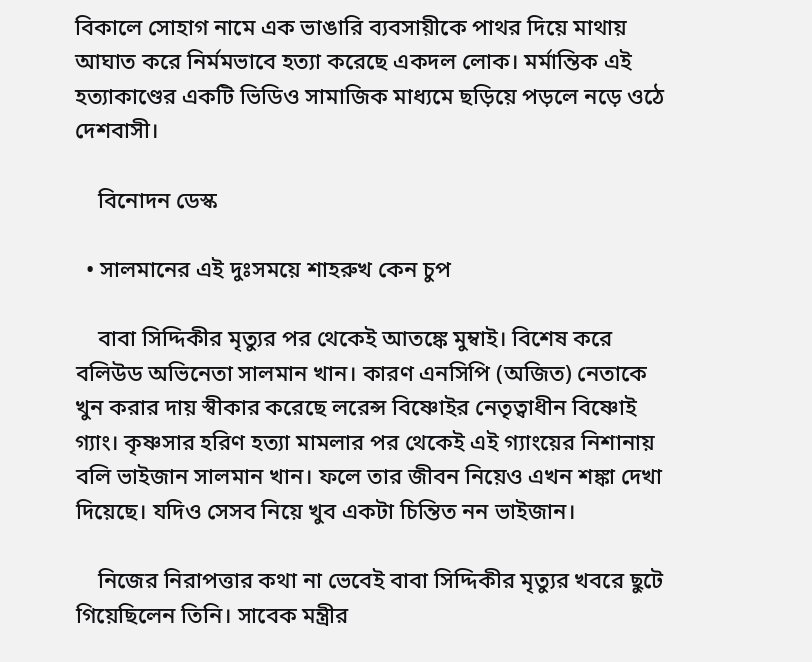বিকালে সোহাগ নামে এক ভাঙারি ব্যবসায়ীকে পাথর দিয়ে মাথায় আঘাত করে নির্মমভাবে হত্যা করেছে একদল লোক। মর্মান্তিক এই হত্যাকাণ্ডের একটি ভিডিও সামাজিক মাধ্যমে ছড়িয়ে পড়লে নড়ে ওঠে দেশবাসী।

    বিনোদন ডেস্ক

  • সালমানের এই দুঃসময়ে শাহরুখ কেন চুপ

    বাবা সিদ্দিকীর মৃত্যুর পর থেকেই আতঙ্কে মুম্বাই। বিশেষ করে বলিউড অভিনেতা সালমান খান। কারণ এনসিপি (অজিত) নেতাকে খুন করার দায় স্বীকার করেছে লরেন্স বিষ্ণোইর নেতৃত্বাধীন বিষ্ণোই গ্যাং। কৃষ্ণসার হরিণ হত্যা মামলার পর থেকেই এই গ্যাংয়ের নিশানায় বলি ভাইজান সালমান খান। ফলে তার জীবন নিয়েও এখন শঙ্কা দেখা দিয়েছে। যদিও সেসব নিয়ে খুব একটা চিন্তিত নন ভাইজান।

    নিজের নিরাপত্তার কথা না ভেবেই বাবা সিদ্দিকীর মৃত্যুর খবরে ছুটে গিয়েছিলেন তিনি। সাবেক মন্ত্রীর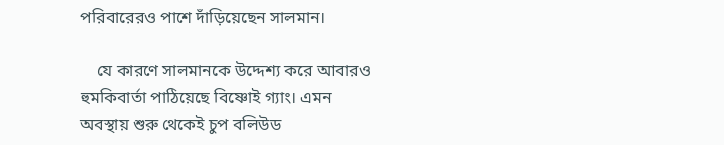পরিবারেরও পাশে দাঁড়িয়েছেন সালমান।

    যে কারণে সালমানকে উদ্দেশ্য করে আবারও হুমকিবার্তা পাঠিয়েছে বিষ্ণোই গ্যাং। এমন অবস্থায় শুরু থেকেই চুপ বলিউড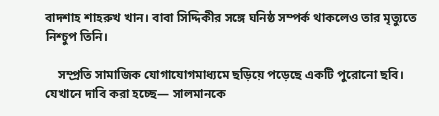বাদশাহ শাহরুখ খান। বাবা সিদ্দিকীর সঙ্গে ঘনিষ্ঠ সম্পর্ক থাকলেও তার মৃত্যুতে নিশ্চুপ তিনি।

    সম্প্রতি সামাজিক যোগাযোগমাধ্যমে ছড়িয়ে পড়েছে একটি পুরোনো ছবি। যেখানে দাবি করা হচ্ছে— সালমানকে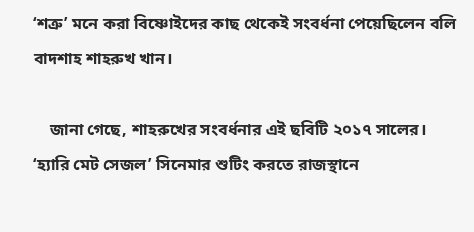‘শত্রু’ মনে করা বিষ্ণোইদের কাছ থেকেই সংবর্ধনা পেয়েছিলেন বলি বাদশাহ শাহরুখ খান।

    জানা গেছে, শাহরুখের সংবর্ধনার এই ছবিটি ২০১৭ সালের। ‘হ্যারি মেট সেজল’ সিনেমার শুটিং করতে রাজস্থানে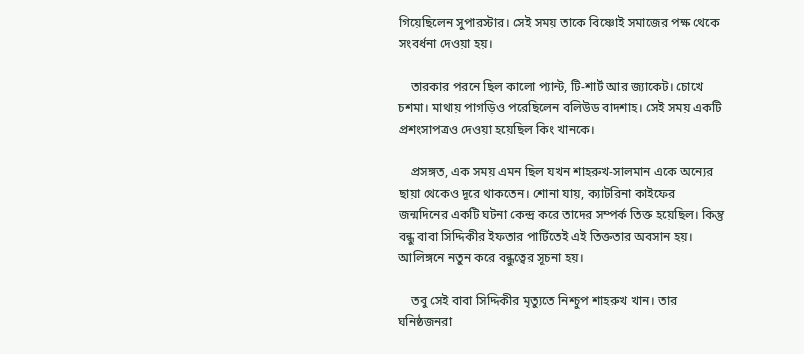গিয়েছিলেন সুপারস্টার। সেই সময় তাকে বিষ্ণোই সমাজের পক্ষ থেকে সংবর্ধনা দেওয়া হয়।

    তারকার পরনে ছিল কালো প্যান্ট, টি-শার্ট আর জ্যাকেট। চোখে চশমা। মাথায় পাগড়িও পরেছিলেন বলিউড বাদশাহ। সেই সময় একটি প্রশংসাপত্রও দেওয়া হয়েছিল কিং খানকে।

    প্রসঙ্গত, এক সময় এমন ছিল যখন শাহরুখ-সালমান একে অন্যের ছায়া থেকেও দূরে থাকতেন। শোনা যায়, ক্যাটরিনা কাইফের জন্মদিনের একটি ঘটনা কেন্দ্র করে তাদের সম্পর্ক তিক্ত হয়েছিল। কিন্তু বন্ধু বাবা সিদ্দিকীর ইফতার পার্টিতেই এই তিক্ততার অবসান হয়। আলিঙ্গনে নতুন করে বন্ধুত্বের সূচনা হয়।

    তবু সেই বাবা সিদ্দিকীর মৃত্যুতে নিশ্চুপ শাহরুখ খান। তার ঘনিষ্ঠজনরা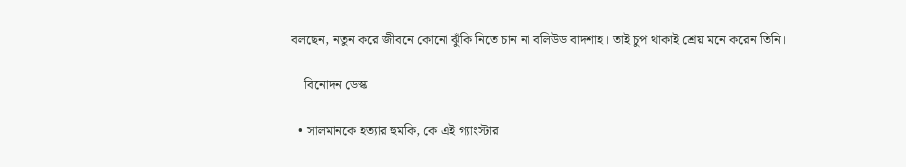বলছেন, নতুন করে জীবনে কোনো ঝুঁকি নিতে চান না বলিউড বাদশাহ। তাই চুপ থাকাই শ্রেয় মনে করেন তিনি।

    বিনোদন ডেস্ক

  • সালমানকে হত্যার হুমকি, কে এই গ্যাংস্টার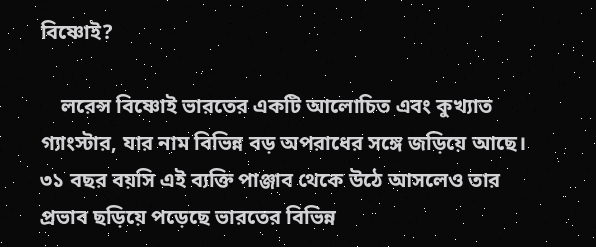বিষ্ণোই?

    লরেন্স বিষ্ণোই ভারতের একটি আলোচিত এবং কুখ্যাত গ্যাংস্টার, যার নাম বিভিন্ন বড় অপরাধের সঙ্গে জড়িয়ে আছে। ৩১ বছর বয়সি এই ব্যক্তি পাঞ্জাব থেকে উঠে আসলেও তার প্রভাব ছড়িয়ে পড়েছে ভারতের বিভিন্ন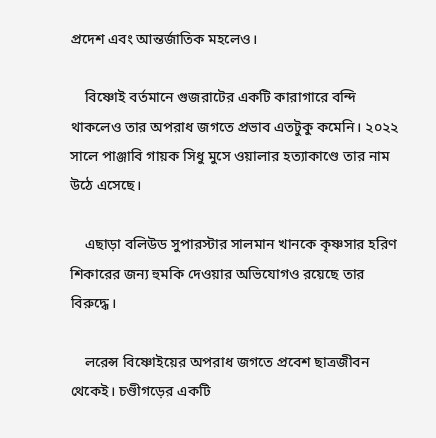প্রদেশ এবং আন্তর্জাতিক মহলেও।

    বিষ্ণোই বর্তমানে গুজরাটের একটি কারাগারে বন্দি থাকলেও তার অপরাধ জগতে প্রভাব এতটুকু কমেনি। ২০২২ সালে পাঞ্জাবি গায়ক সিধু মুসে ওয়ালার হত্যাকাণ্ডে তার নাম উঠে এসেছে।

    এছাড়া বলিউড সুপারস্টার সালমান খানকে কৃষ্ণসার হরিণ শিকারের জন্য হুমকি দেওয়ার অভিযোগও রয়েছে তার বিরুদ্ধে।

    লরেন্স বিষ্ণোইয়ের অপরাধ জগতে প্রবেশ ছাত্রজীবন থেকেই। চণ্ডীগড়ের একটি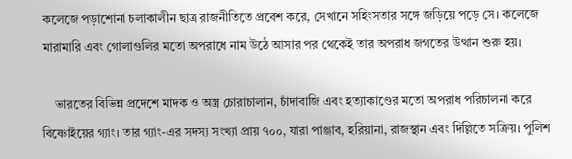কলেজে পড়াশোনা চলাকালীন ছাত্র রাজনীতিতে প্রবেশ করে, সেখানে সহিংসতার সঙ্গে জড়িয়ে পড়ে সে। কলেজে মারামারি এবং গোলাগুলির মতো অপরাধে নাম উঠে আসার পর থেকেই তার অপরাধ জগতের উত্থান শুরু হয়।

    ভারতের বিভিন্ন প্রদেশে মাদক ও অস্ত্র চোরাচালান, চাঁদাবাজি এবং হত্যাকাণ্ডের মতো অপরাধ পরিচালনা করে বিষ্ণোইয়ের গ্যাং। তার গ্যাং-এর সদস্য সংখ্যা প্রায় ৭০০, যারা পাঞ্জাব, হরিয়ানা, রাজস্থান এবং দিল্লিতে সক্রিয়। পুলিশ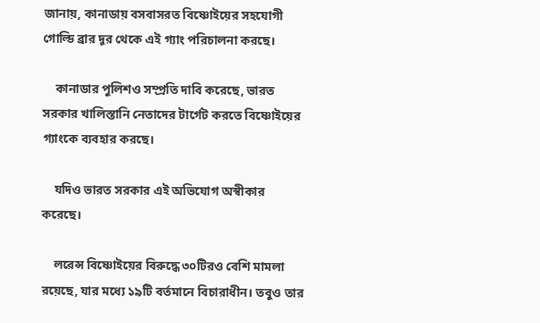জানায়, কানাডায় বসবাসরত বিষ্ণোইয়ের সহযোগী গোল্ডি ব্রার দূর থেকে এই গ্যাং পরিচালনা করছে।

    কানাডার পুলিশও সম্প্রতি দাবি করেছে, ভারত সরকার খালিস্তানি নেতাদের টার্গেট করতে বিষ্ণোইয়ের গ্যাংকে ব্যবহার করছে।

    যদিও ভারত সরকার এই অভিযোগ অস্বীকার করেছে।

    লরেন্স বিষ্ণোইয়ের বিরুদ্ধে ৩০টিরও বেশি মামলা রয়েছে, যার মধ্যে ১৯টি বর্তমানে বিচারাধীন। তবুও তার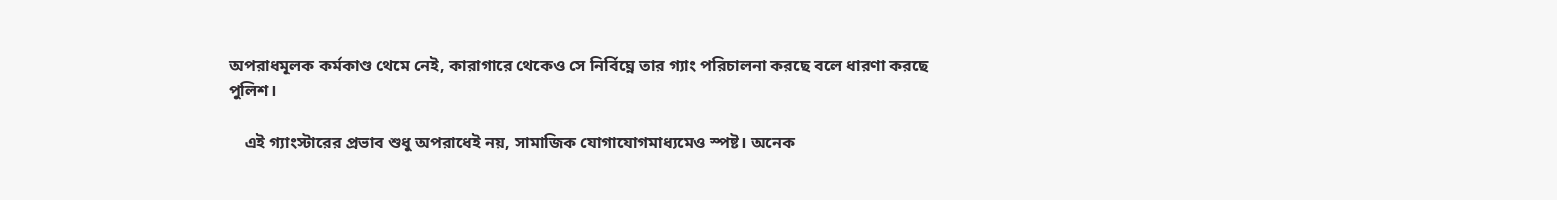অপরাধমূলক কর্মকাণ্ড থেমে নেই, কারাগারে থেকেও সে নির্বিঘ্নে তার গ্যাং পরিচালনা করছে বলে ধারণা করছে পুলিশ।

    এই গ্যাংস্টারের প্রভাব শুধু অপরাধেই নয়, সামাজিক যোগাযোগমাধ্যমেও স্পষ্ট। অনেক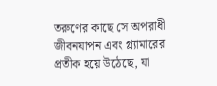তরুণের কাছে সে অপরাধী জীবনযাপন এবং গ্ল্যামারের প্রতীক হয়ে উঠেছে, যা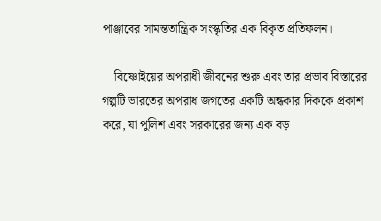পাঞ্জাবের সামন্ততান্ত্রিক সংস্কৃতির এক বিকৃত প্রতিফলন।

    বিষ্ণোইয়ের অপরাধী জীবনের শুরু এবং তার প্রভাব বিস্তারের গল্পটি ভারতের অপরাধ জগতের একটি অন্ধকার দিককে প্রকাশ করে, যা পুলিশ এবং সরকারের জন্য এক বড়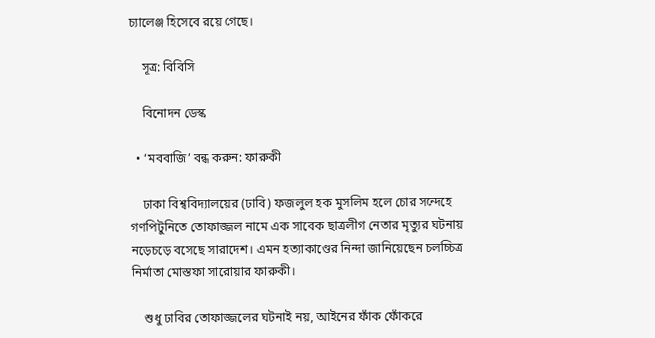চ্যালেঞ্জ হিসেবে রয়ে গেছে।

    সূত্র: বিবিসি

    বিনোদন ডেস্ক

  • ‘মববাজি’ বন্ধ করুন: ফারুকী

    ঢাকা বিশ্ববিদ্যালয়ের (ঢাবি) ফজলুল হক মুসলিম হলে চোর সন্দেহে গণপিটুনিতে তোফাজ্জল নামে এক সাবেক ছাত্রলীগ নেতার মৃত্যুর ঘটনায় নড়েচড়ে বসেছে সারাদেশ। এমন হত্যাকাণ্ডের নিন্দা জানিয়েছেন চলচ্চিত্র নির্মাতা মোস্তফা সারোয়ার ফারুকী।

    শুধু ঢাবির তোফাজ্জলের ঘটনাই নয়, আইনের ফাঁক ফোঁকরে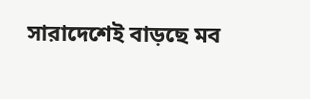সারাদেশেই বাড়ছে মব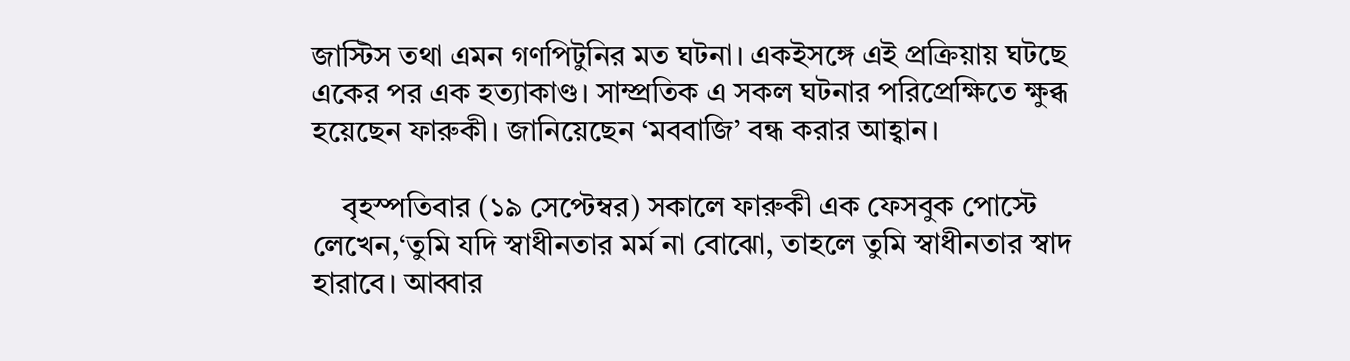জাস্টিস তথা এমন গণপিটুনির মত ঘটনা। একইসঙ্গে এই প্রক্রিয়ায় ঘটছে একের পর এক হত্যাকাণ্ড। সাম্প্রতিক এ সকল ঘটনার পরিপ্রেক্ষিতে ক্ষুব্ধ হয়েছেন ফারুকী। জানিয়েছেন ‘মববাজি’ বন্ধ করার আহ্বান।

    বৃহস্পতিবার (১৯ সেপ্টেম্বর) সকালে ফারুকী এক ফেসবুক পোস্টে লেখেন,‘তুমি যদি স্বাধীনতার মর্ম না বোঝো, তাহলে তুমি স্বাধীনতার স্বাদ হারাবে। আব্বার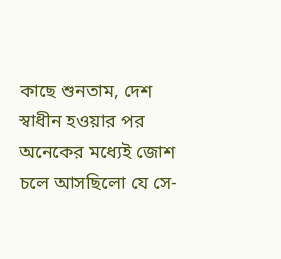কাছে শুনতাম, দেশ স্বাধীন হওয়ার পর অনেকের মধ্যেই জোশ চলে আসছিলো যে সে-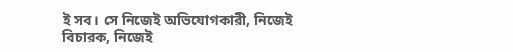ই সব। সে নিজেই অভিযোগকারী, নিজেই বিচারক, নিজেই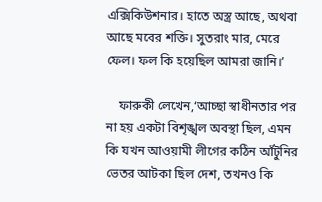এক্সিকিউশনার। হাতে অস্ত্র আছে, অথবা আছে মবের শক্তি। সুতরাং মার, মেরে ফেল। ফল কি হয়েছিল আমরা জানি।’

    ফারুকী লেখেন,‘আচ্ছা স্বাধীনতার পর না হয় একটা বিশৃঙ্খল অবস্থা ছিল, এমন কি যখন আওয়ামী লীগের কঠিন আঁটুনির ভেতর আটকা ছিল দেশ, তখনও কি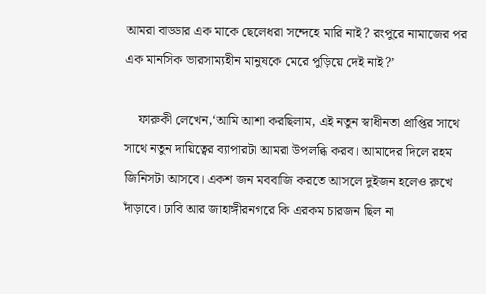আমরা বাড্ডার এক মাকে ছেলেধরা সন্দেহে মারি নাই? রংপুরে নামাজের পর এক মানসিক ভারসাম্যহীন মানুষকে মেরে পুড়িয়ে দেই নাই?’

    ফারুকী লেখেন,‘আমি আশা করছিলাম, এই নতুন স্বাধীনতা প্রাপ্তির সাথে সাথে নতুন দায়িত্বের ব্যাপারটা আমরা উপলব্ধি করব। আমাদের দিলে রহম জিনিসটা আসবে। একশ জন মববাজি করতে আসলে দুইজন হলেও রুখে দাঁড়াবে। ঢাবি আর জাহাঙ্গীরনগরে কি এরকম চারজন ছিল না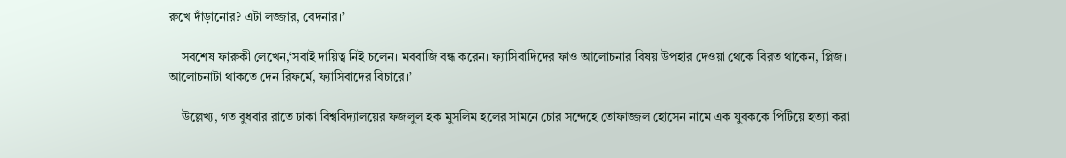রুখে দাঁড়ানোর? এটা লজ্জার, বেদনার।’

    সবশেষ ফারুকী লেখেন,‘সবাই দায়িত্ব নিই চলেন। মববাজি বন্ধ করেন। ফ্যাসিবাদিদের ফাও আলোচনার বিষয় উপহার দেওয়া থেকে বিরত থাকেন, প্লিজ। আলোচনাটা থাকতে দেন রিফর্মে, ফ্যাসিবাদের বিচারে।’

    উল্লেখ্য, গত বুধবার রাতে ঢাকা বিশ্ববিদ্যালয়ের ফজলুল হক মুসলিম হলের সামনে চোর সন্দেহে তোফাজ্জল হোসেন নামে এক যুবককে পিটিয়ে হত্যা করা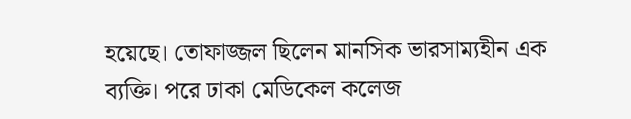হয়েছে। তোফাজ্জল ছিলেন মানসিক ভারসাম্যহীন এক ব্যক্তি। পরে ঢাকা মেডিকেল কলেজ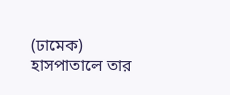(ঢামেক) হাসপাতালে তার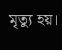মৃত্যু হয়।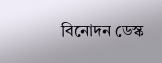বিনোদন ডেস্ক